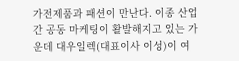가전제품과 패션이 만난다. 이종 산업 간 공동 마케팅이 활발해지고 있는 가운데 대우일렉(대표이사 이성)이 여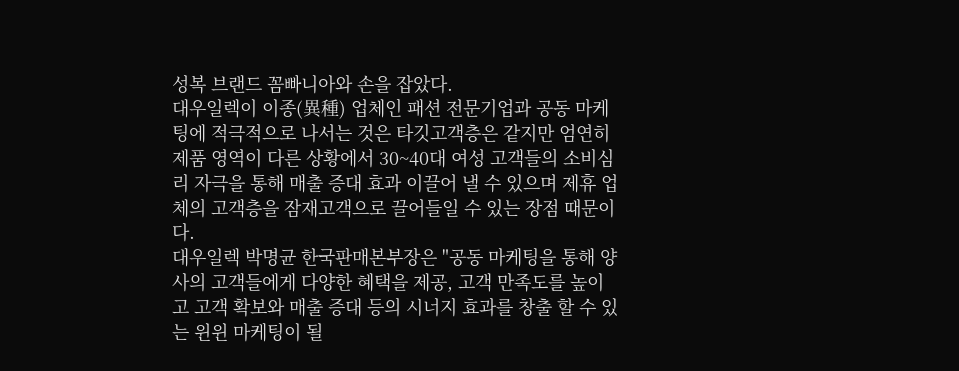성복 브랜드 꼼빠니아와 손을 잡았다.
대우일렉이 이종(異種) 업체인 패션 전문기업과 공동 마케팅에 적극적으로 나서는 것은 타깃고객층은 같지만 엄연히 제품 영역이 다른 상황에서 30~40대 여성 고객들의 소비심리 자극을 통해 매출 증대 효과 이끌어 낼 수 있으며 제휴 업체의 고객층을 잠재고객으로 끌어들일 수 있는 장점 때문이다.
대우일렉 박명균 한국판매본부장은 "공동 마케팅을 통해 양사의 고객들에게 다양한 혜택을 제공, 고객 만족도를 높이고 고객 확보와 매출 증대 등의 시너지 효과를 창출 할 수 있는 윈윈 마케팅이 될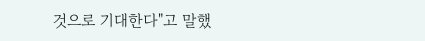것으로 기대한다"고 말했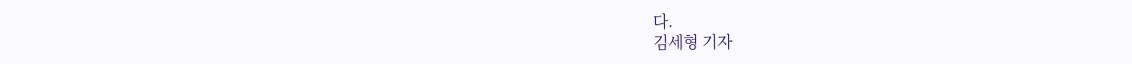다.
김세형 기자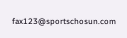fax123@sportschosun.com